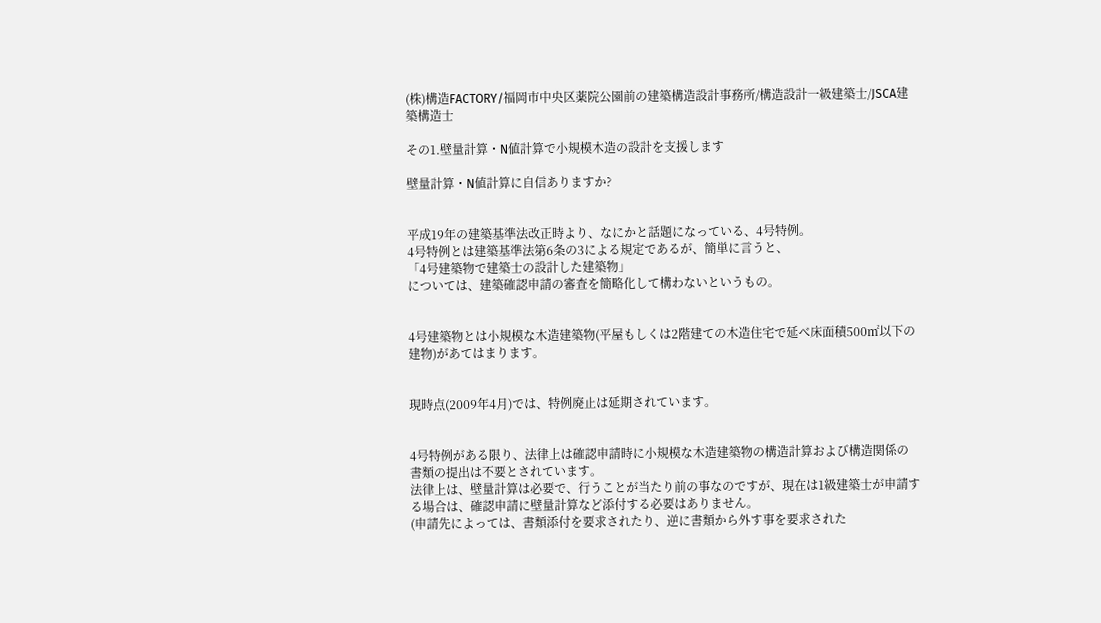(株)構造FACTORY/福岡市中央区薬院公園前の建築構造設計事務所/構造設計一級建築士/JSCA建築構造士

その1.壁量計算・N値計算で小規模木造の設計を支援します

壁量計算・N値計算に自信ありますか?


平成19年の建築基準法改正時より、なにかと話題になっている、4号特例。
4号特例とは建築基準法第6条の3による規定であるが、簡単に言うと、
「4号建築物で建築士の設計した建築物」
については、建築確認申請の審査を簡略化して構わないというもの。


4号建築物とは小規模な木造建築物(平屋もしくは2階建ての木造住宅で延べ床面積500㎡以下の建物)があてはまります。


現時点(2009年4月)では、特例廃止は延期されています。


4号特例がある限り、法律上は確認申請時に小規模な木造建築物の構造計算および構造関係の書類の提出は不要とされています。
法律上は、壁量計算は必要で、行うことが当たり前の事なのですが、現在は1級建築士が申請する場合は、確認申請に壁量計算など添付する必要はありません。
(申請先によっては、書類添付を要求されたり、逆に書類から外す事を要求された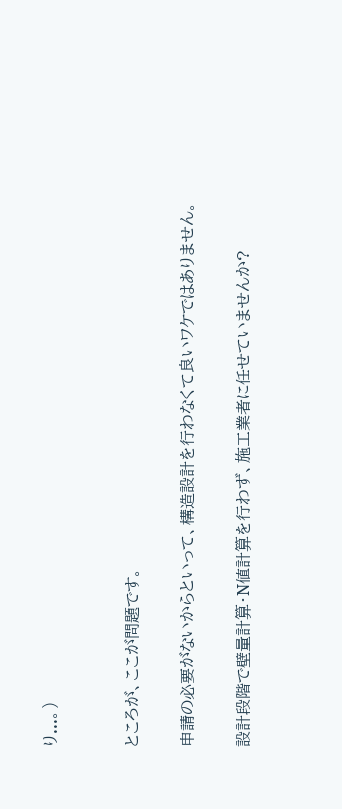り...。)


ところが、ここが問題です。

申請の必要がないからといって、構造設計を行わなくて良いワケではありません。

設計段階で壁量計算・N値計算を行わず、施工業者に任せていませんか?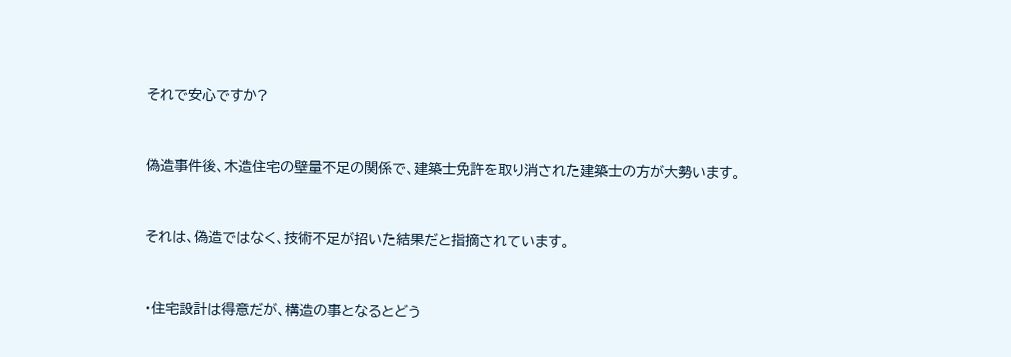それで安心ですか?


偽造事件後、木造住宅の壁量不足の関係で、建築士免許を取り消された建築士の方が大勢います。


それは、偽造ではなく、技術不足が招いた結果だと指摘されています。


・住宅設計は得意だが、構造の事となるとどう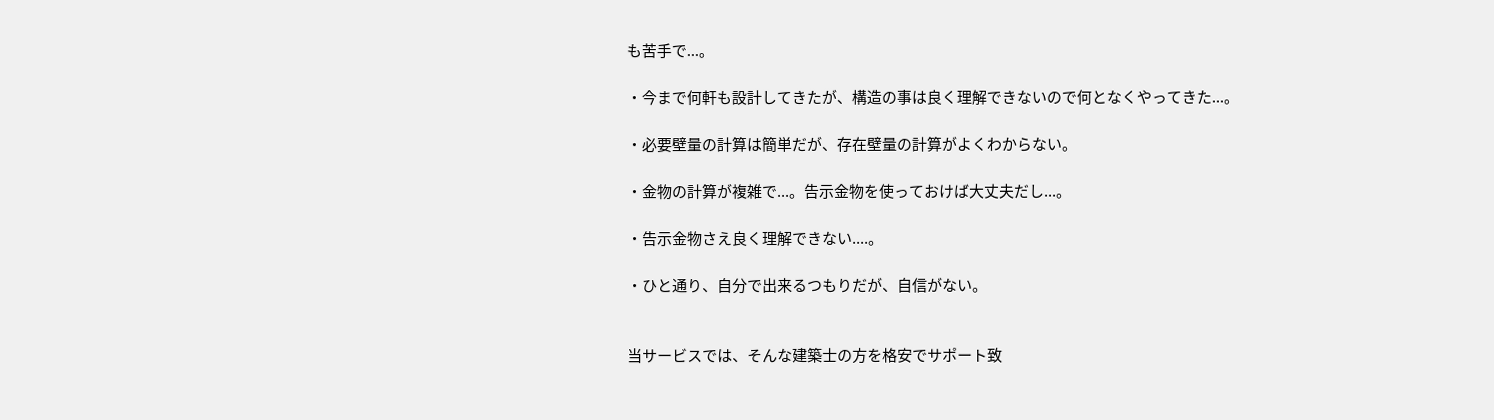も苦手で...。

・今まで何軒も設計してきたが、構造の事は良く理解できないので何となくやってきた...。

・必要壁量の計算は簡単だが、存在壁量の計算がよくわからない。

・金物の計算が複雑で...。告示金物を使っておけば大丈夫だし...。

・告示金物さえ良く理解できない....。

・ひと通り、自分で出来るつもりだが、自信がない。


当サービスでは、そんな建築士の方を格安でサポート致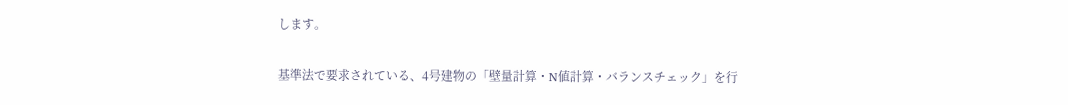します。

基準法で要求されている、4号建物の「壁量計算・N値計算・バランスチェック」を行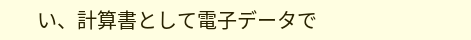い、計算書として電子データで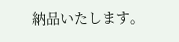納品いたします。